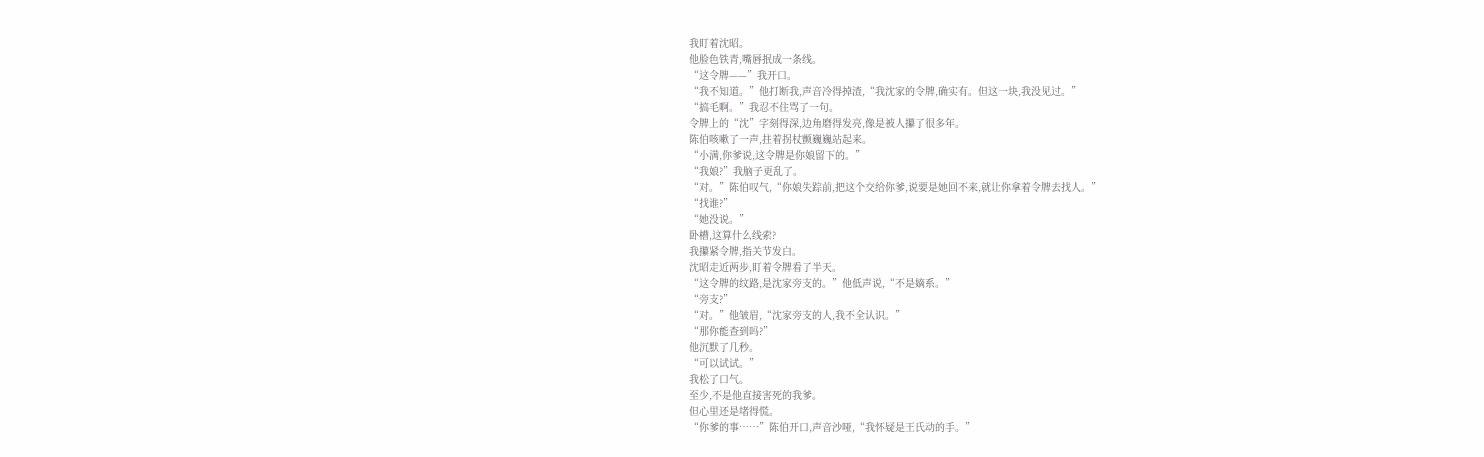我盯着沈昭。
他脸色铁青,嘴唇抿成一条线。
“这令牌——”我开口。
“我不知道。”他打断我,声音冷得掉渣,“我沈家的令牌,确实有。但这一块,我没见过。”
“搞毛啊。”我忍不住骂了一句。
令牌上的“沈”字刻得深,边角磨得发亮,像是被人攥了很多年。
陈伯咳嗽了一声,拄着拐杖颤巍巍站起来。
“小满,你爹说,这令牌是你娘留下的。”
“我娘?”我脑子更乱了。
“对。”陈伯叹气,“你娘失踪前,把这个交给你爹,说要是她回不来,就让你拿着令牌去找人。”
“找谁?”
“她没说。”
卧槽,这算什么线索?
我攥紧令牌,指关节发白。
沈昭走近两步,盯着令牌看了半天。
“这令牌的纹路,是沈家旁支的。”他低声说,“不是嫡系。”
“旁支?”
“对。”他皱眉,“沈家旁支的人,我不全认识。”
“那你能查到吗?”
他沉默了几秒。
“可以试试。”
我松了口气。
至少,不是他直接害死的我爹。
但心里还是堵得慌。
“你爹的事……”陈伯开口,声音沙哑,“我怀疑是王氏动的手。”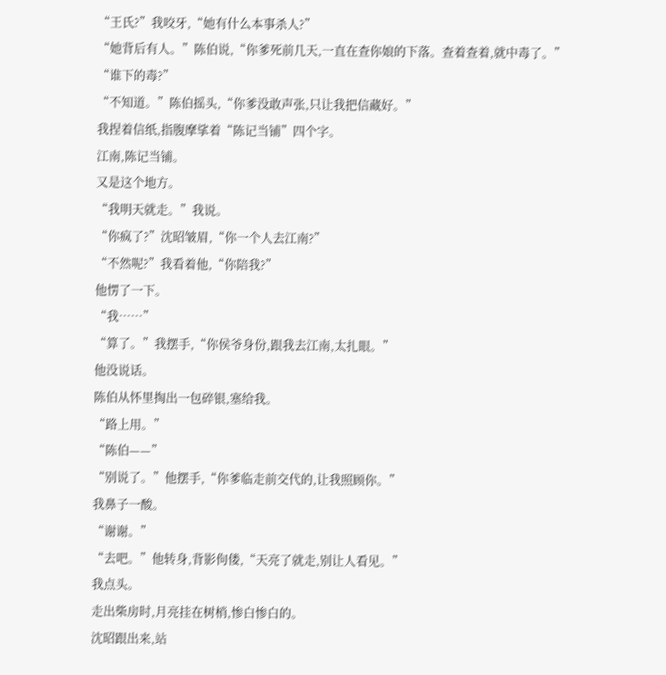“王氏?”我咬牙,“她有什么本事杀人?”
“她背后有人。”陈伯说,“你爹死前几天,一直在查你娘的下落。查着查着,就中毒了。”
“谁下的毒?”
“不知道。”陈伯摇头,“你爹没敢声张,只让我把信藏好。”
我捏着信纸,指腹摩挲着“陈记当铺”四个字。
江南,陈记当铺。
又是这个地方。
“我明天就走。”我说。
“你疯了?”沈昭皱眉,“你一个人去江南?”
“不然呢?”我看着他,“你陪我?”
他愣了一下。
“我……”
“算了。”我摆手,“你侯爷身份,跟我去江南,太扎眼。”
他没说话。
陈伯从怀里掏出一包碎银,塞给我。
“路上用。”
“陈伯——”
“别说了。”他摆手,“你爹临走前交代的,让我照顾你。”
我鼻子一酸。
“谢谢。”
“去吧。”他转身,背影佝偻,“天亮了就走,别让人看见。”
我点头。
走出柴房时,月亮挂在树梢,惨白惨白的。
沈昭跟出来,站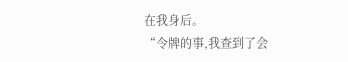在我身后。
“令牌的事,我查到了会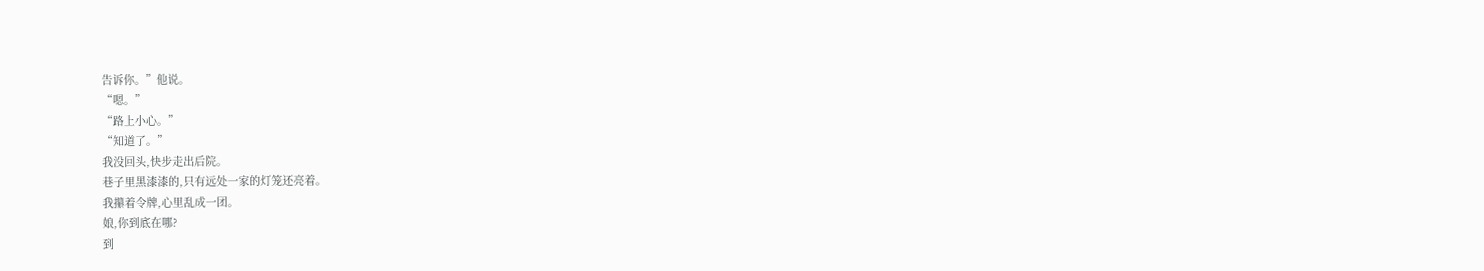告诉你。”他说。
“嗯。”
“路上小心。”
“知道了。”
我没回头,快步走出后院。
巷子里黑漆漆的,只有远处一家的灯笼还亮着。
我攥着令牌,心里乱成一团。
娘,你到底在哪?
到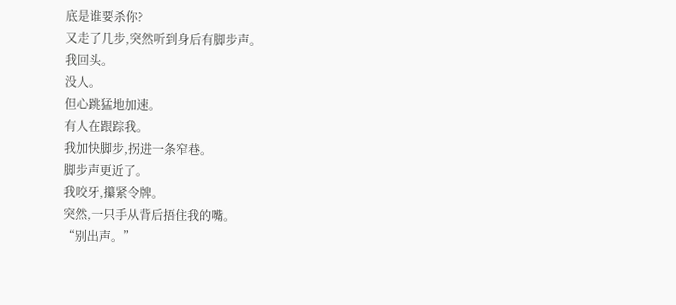底是谁要杀你?
又走了几步,突然听到身后有脚步声。
我回头。
没人。
但心跳猛地加速。
有人在跟踪我。
我加快脚步,拐进一条窄巷。
脚步声更近了。
我咬牙,攥紧令牌。
突然,一只手从背后捂住我的嘴。
“别出声。”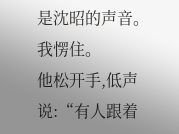是沈昭的声音。
我愣住。
他松开手,低声说:“有人跟着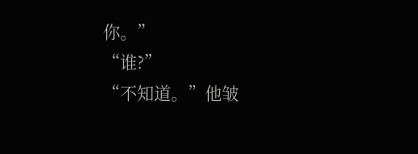你。”
“谁?”
“不知道。”他皱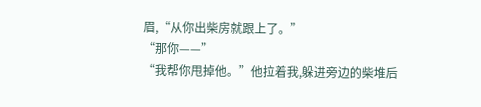眉,“从你出柴房就跟上了。”
“那你——”
“我帮你甩掉他。”他拉着我,躲进旁边的柴堆后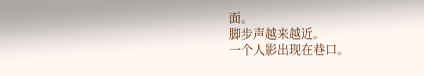面。
脚步声越来越近。
一个人影出现在巷口。